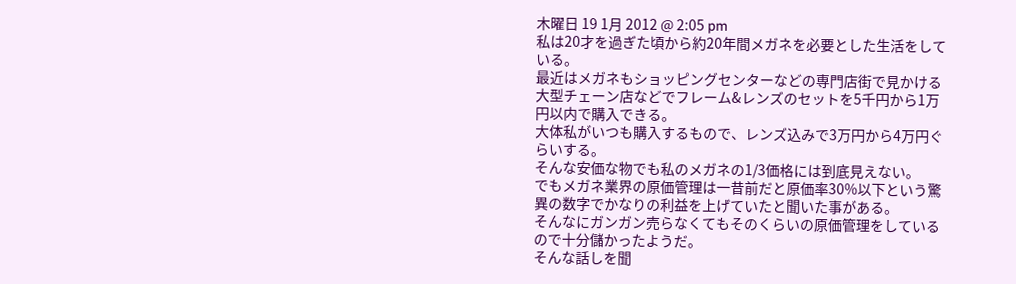木曜日 19 1月 2012 @ 2:05 pm
私は20才を過ぎた頃から約20年間メガネを必要とした生活をしている。
最近はメガネもショッピングセンターなどの専門店街で見かける大型チェーン店などでフレーム&レンズのセットを5千円から1万円以内で購入できる。
大体私がいつも購入するもので、レンズ込みで3万円から4万円ぐらいする。
そんな安価な物でも私のメガネの1/3価格には到底見えない。
でもメガネ業界の原価管理は一昔前だと原価率30%以下という驚異の数字でかなりの利益を上げていたと聞いた事がある。
そんなにガンガン売らなくてもそのくらいの原価管理をしているので十分儲かったようだ。
そんな話しを聞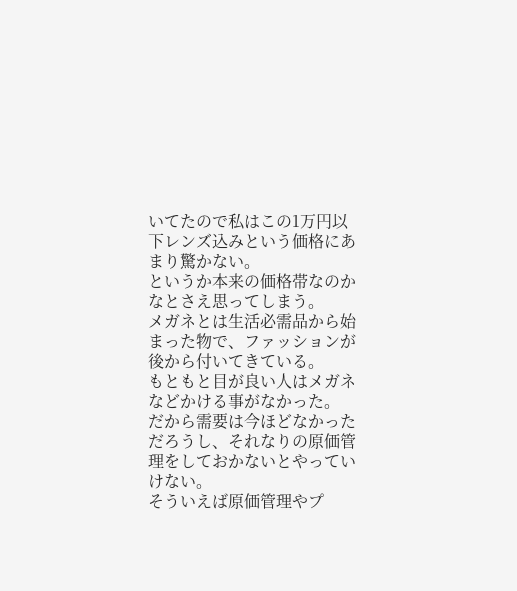いてたので私はこの1万円以下レンズ込みという価格にあまり驚かない。
というか本来の価格帯なのかなとさえ思ってしまう。
メガネとは生活必需品から始まった物で、ファッションが後から付いてきている。
もともと目が良い人はメガネなどかける事がなかった。
だから需要は今ほどなかっただろうし、それなりの原価管理をしておかないとやっていけない。
そういえば原価管理やプ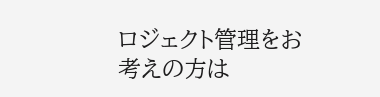ロジェクト管理をお考えの方は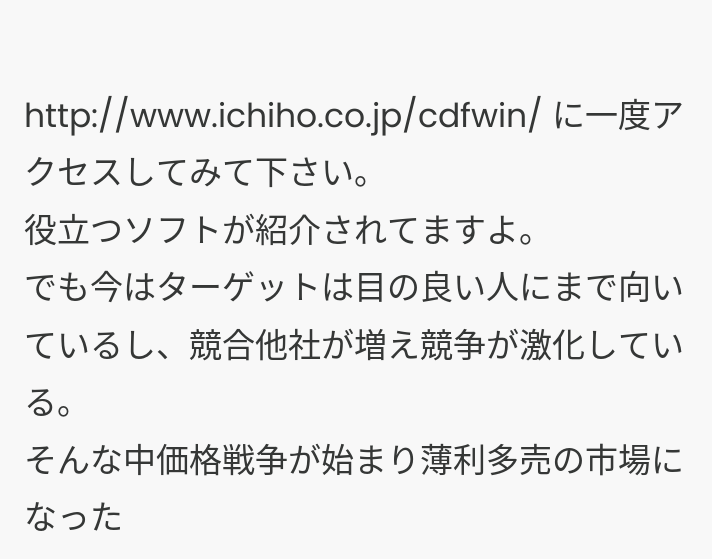http://www.ichiho.co.jp/cdfwin/ に一度アクセスしてみて下さい。
役立つソフトが紹介されてますよ。
でも今はターゲットは目の良い人にまで向いているし、競合他社が増え競争が激化している。
そんな中価格戦争が始まり薄利多売の市場になった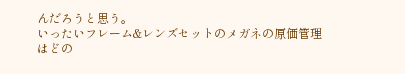んだろうと思う。
いったいフレーム&レンズセットのメガネの原価管理はどの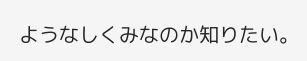ようなしくみなのか知りたい。